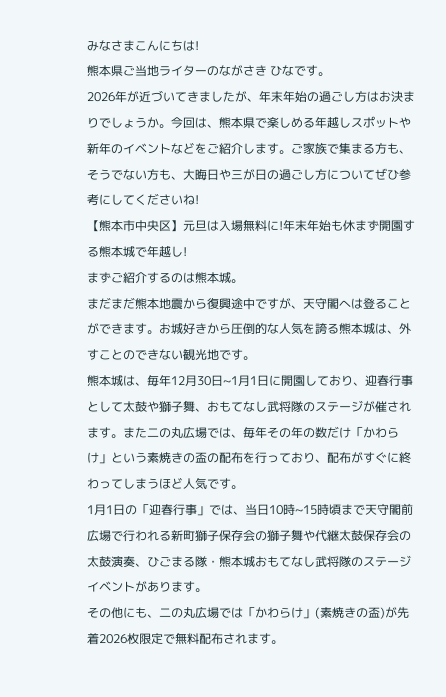みなさまこんにちは!
熊本県ご当地ライターのながさき ひなです。
2026年が近づいてきましたが、年末年始の過ごし方はお決まりでしょうか。今回は、熊本県で楽しめる年越しスポットや新年のイベントなどをご紹介します。ご家族で集まる方も、そうでない方も、大晦日や三が日の過ごし方についてぜひ参考にしてくださいね!
【熊本市中央区】元旦は入場無料に!年末年始も休まず開園する熊本城で年越し!
まずご紹介するのは熊本城。
まだまだ熊本地震から復興途中ですが、天守閣へは登ることができます。お城好きから圧倒的な人気を誇る熊本城は、外すことのできない観光地です。
熊本城は、毎年12月30日~1月1日に開園しており、迎春行事として太鼓や獅子舞、おもてなし武将隊のステージが催されます。また二の丸広場では、毎年その年の数だけ「かわらけ」という素焼きの盃の配布を行っており、配布がすぐに終わってしまうほど人気です。
1月1日の「迎春行事」では、当日10時~15時頃まで天守閣前広場で行われる新町獅子保存会の獅子舞や代継太鼓保存会の太鼓演奏、ひごまる隊・熊本城おもてなし武将隊のステージイベントがあります。
その他にも、二の丸広場では「かわらけ」(素焼きの盃)が先着2026枚限定で無料配布されます。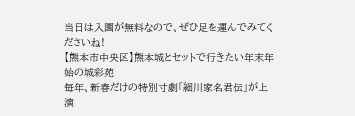当日は入園が無料なので、ぜひ足を運んでみてくださいね!
【熊本市中央区】熊本城とセットで行きたい年末年始の城彩苑
毎年、新春だけの特別寸劇「細川家名君伝」が上演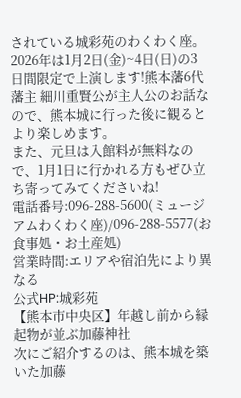されている城彩苑のわくわく座。
2026年は1月2日(金)~4日(日)の3日間限定で上演します!熊本藩6代藩主 細川重賢公が主人公のお話なので、熊本城に行った後に観るとより楽しめます。
また、元旦は入館料が無料なので、1月1日に行かれる方もぜひ立ち寄ってみてくださいね!
電話番号:096-288-5600(ミュージアムわくわく座)/096-288-5577(お食事処・お土産処)
営業時間:エリアや宿泊先により異なる
公式HP:城彩苑
【熊本市中央区】年越し前から縁起物が並ぶ加藤神社
次にご紹介するのは、熊本城を築いた加藤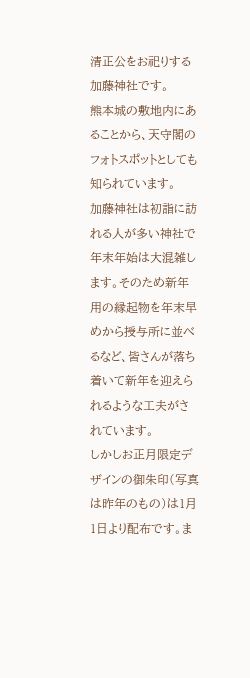清正公をお祀りする加藤神社です。
熊本城の敷地内にあることから、天守閣のフォトスポットとしても知られています。
加藤神社は初詣に訪れる人が多い神社で年末年始は大混雑します。そのため新年用の縁起物を年末早めから授与所に並べるなど、皆さんが落ち着いて新年を迎えられるような工夫がされています。
しかしお正月限定デザインの御朱印(写真は昨年のもの)は1月1日より配布です。ま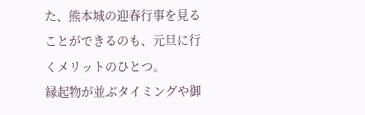た、熊本城の迎春行事を見ることができるのも、元旦に行くメリットのひとつ。
縁起物が並ぶタイミングや御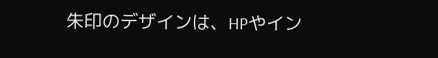朱印のデザインは、HPやイン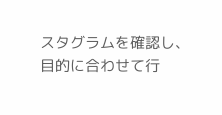スタグラムを確認し、目的に合わせて行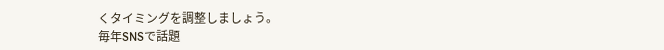くタイミングを調整しましょう。
毎年SNSで話題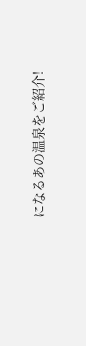になるあの温泉をご紹介!